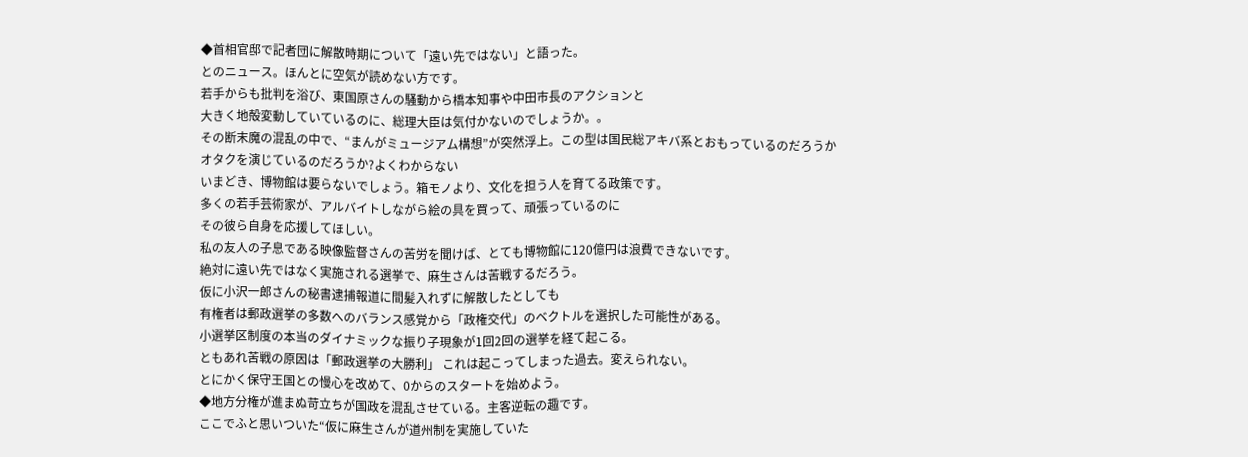◆首相官邸で記者団に解散時期について「遠い先ではない」と語った。
とのニュース。ほんとに空気が読めない方です。
若手からも批判を浴び、東国原さんの騒動から橋本知事や中田市長のアクションと
大きく地殻変動していているのに、総理大臣は気付かないのでしょうか。。
その断末魔の混乱の中で、“まんがミュージアム構想”が突然浮上。この型は国民総アキバ系とおもっているのだろうか
オタクを演じているのだろうか?よくわからない
いまどき、博物館は要らないでしょう。箱モノより、文化を担う人を育てる政策です。
多くの若手芸術家が、アルバイトしながら絵の具を買って、頑張っているのに
その彼ら自身を応援してほしい。
私の友人の子息である映像監督さんの苦労を聞けば、とても博物館に120億円は浪費できないです。
絶対に遠い先ではなく実施される選挙で、麻生さんは苦戦するだろう。
仮に小沢一郎さんの秘書逮捕報道に間髪入れずに解散したとしても
有権者は郵政選挙の多数へのバランス感覚から「政権交代」のベクトルを選択した可能性がある。
小選挙区制度の本当のダイナミックな振り子現象が1回2回の選挙を経て起こる。
ともあれ苦戦の原因は「郵政選挙の大勝利」 これは起こってしまった過去。変えられない。
とにかく保守王国との慢心を改めて、0からのスタートを始めよう。
◆地方分権が進まぬ苛立ちが国政を混乱させている。主客逆転の趣です。
ここでふと思いついた“仮に麻生さんが道州制を実施していた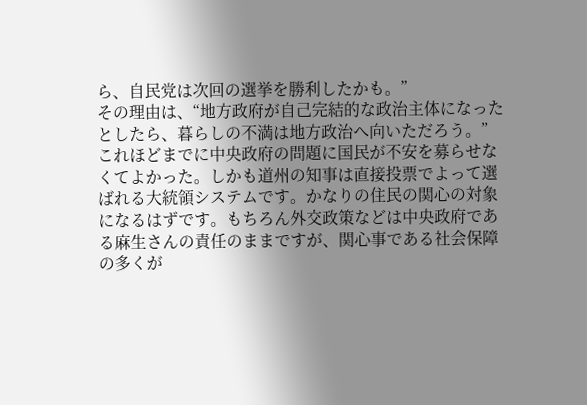ら、自民党は次回の選挙を勝利したかも。”
その理由は、“地方政府が自己完結的な政治主体になったとしたら、暮らしの不満は地方政治へ向いただろう。”
これほどまでに中央政府の問題に国民が不安を募らせなくてよかった。しかも道州の知事は直接投票でよって選ばれる大統領システムです。かなりの住民の関心の対象になるはずです。もちろん外交政策などは中央政府である麻生さんの責任のままですが、関心事である社会保障の多くが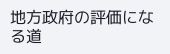地方政府の評価になる道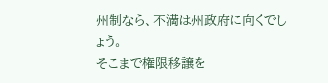州制なら、不満は州政府に向くでしょう。
そこまで権限移譲を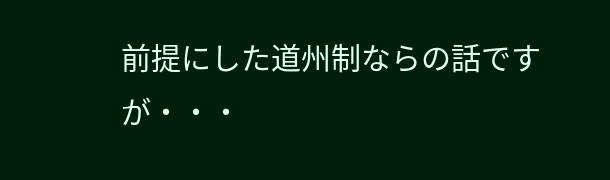前提にした道州制ならの話ですが・・・